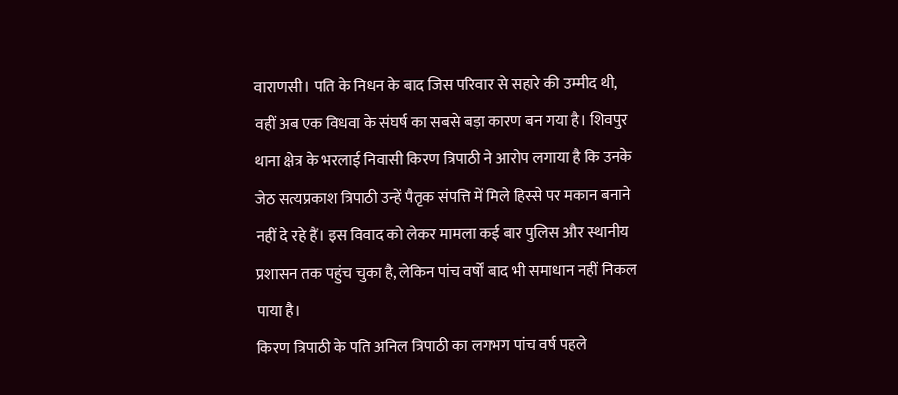वाराणसी। पति के निधन के बाद जिस परिवार से सहारे की उम्मीद थी, वहीं अब एक विधवा के संघर्ष का सबसे बड़ा कारण बन गया है। शिवपुर थाना क्षेत्र के भरलाई निवासी किरण त्रिपाठी ने आरोप लगाया है कि उनके जेठ सत्यप्रकाश त्रिपाठी उन्हें पैतृक संपत्ति में मिले हिस्से पर मकान बनाने नहीं दे रहे हैं। इस विवाद को लेकर मामला कई बार पुलिस और स्थानीय प्रशासन तक पहुंच चुका है, लेकिन पांच वर्षों बाद भी समाधान नहीं निकल पाया है।
किरण त्रिपाठी के पति अनिल त्रिपाठी का लगभग पांच वर्ष पहले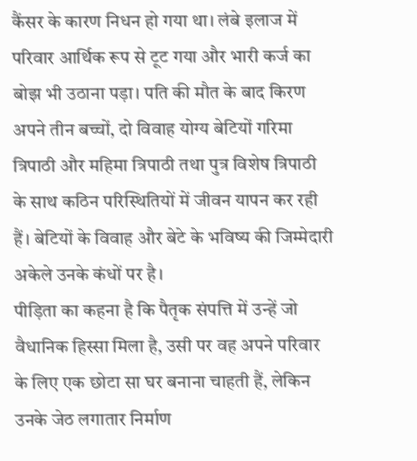कैंसर के कारण निधन हो गया था। लंबे इलाज में परिवार आर्थिक रूप से टूट गया और भारी कर्ज का बोझ भी उठाना पड़ा। पति की मौत के बाद किरण अपने तीन बच्चों, दो विवाह योग्य बेटियों गरिमा त्रिपाठी और महिमा त्रिपाठी तथा पुत्र विशेष त्रिपाठी के साथ कठिन परिस्थितियों में जीवन यापन कर रही हैं। बेटियों के विवाह और बेटे के भविष्य की जिम्मेदारी अकेले उनके कंधों पर है।
पीड़िता का कहना है कि पैतृक संपत्ति में उन्हें जो वैधानिक हिस्सा मिला है, उसी पर वह अपने परिवार के लिए एक छोटा सा घर बनाना चाहती हैं, लेकिन उनके जेठ लगातार निर्माण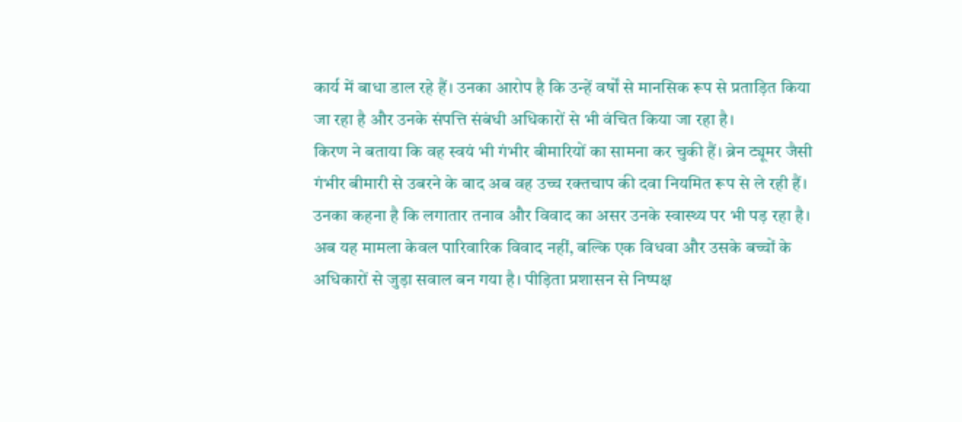कार्य में बाधा डाल रहे हैं। उनका आरोप है कि उन्हें वर्षों से मानसिक रूप से प्रताड़ित किया जा रहा है और उनके संपत्ति संबंधी अधिकारों से भी वंचित किया जा रहा है।
किरण ने बताया कि वह स्वयं भी गंभीर बीमारियों का सामना कर चुकी हैं। ब्रेन ट्यूमर जैसी गंभीर बीमारी से उबरने के बाद अब वह उच्च रक्तचाप की दवा नियमित रूप से ले रही हैं। उनका कहना है कि लगातार तनाव और विवाद का असर उनके स्वास्थ्य पर भी पड़ रहा है।
अब यह मामला केवल पारिवारिक विवाद नहीं, बल्कि एक विधवा और उसके बच्चों के अधिकारों से जुड़ा सवाल बन गया है। पीड़िता प्रशासन से निष्पक्ष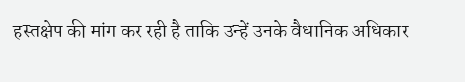हस्तक्षेप की मांग कर रही है ताकि उन्हें उनके वैधानिक अधिकार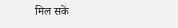मिल सकें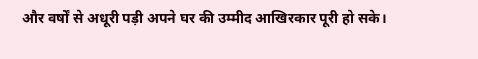और वर्षों से अधूरी पड़ी अपने घर की उम्मीद आखिरकार पूरी हो सके।